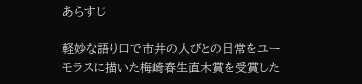あらすじ

軽妙な語り口で市井の人びとの日常をユーモラスに描いた梅崎春生直木賞を受賞した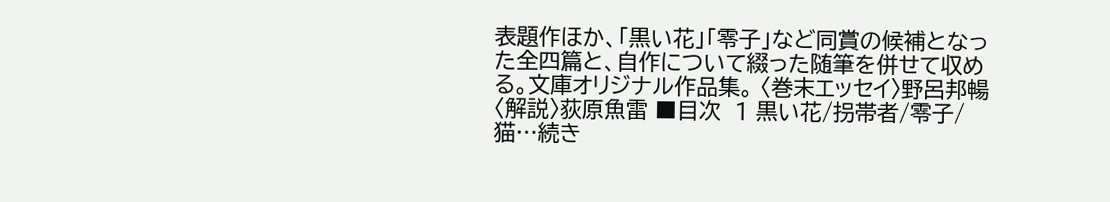表題作ほか、「黒い花」「零子」など同賞の候補となった全四篇と、自作について綴った随筆を併せて収める。文庫オリジナル作品集。 〈巻末エッセイ〉野呂邦暢〈解説〉荻原魚雷 ■目次  1 黒い花/拐帯者/零子/猫…続き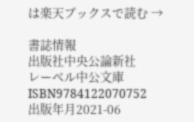は楽天ブックスで読む →

書誌情報
出版社中央公論新社
レーベル中公文庫
ISBN9784122070752
出版年月2021-06